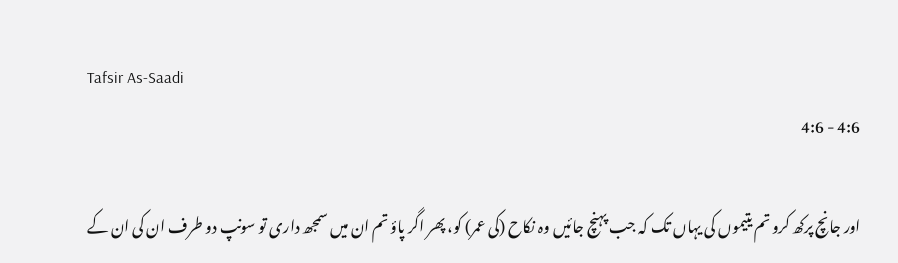Tafsir As-Saadi
4:6 - 4:6

اور جانچ پرکھ کرو تم یتیموں کی یہاں تک کہ جب پہنچ جائیں وہ نکاح (کی عمر) کو، پھر اگر پاؤ تم ان میں سمجھ داری تو سونپ دو طرف ان کی ان کے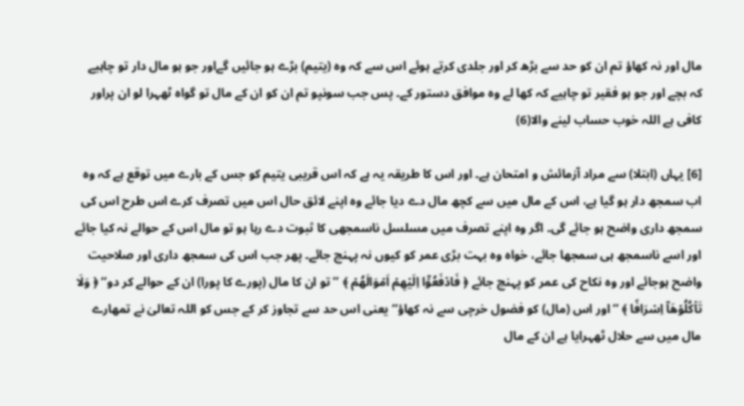مال اور نہ کھاؤ تم ان کو حد سے بڑھ کر اور جلدی کرتے ہوئے اس سے کہ وہ (یتیم) بڑے ہو جائیں گےاور جو ہو مال دار تو چاہیے کہ بچے اور جو ہو فقیر تو چاہیے کہ کھا لے وہ موافق دستور کے۔ پس جب سونپو تم ان کو ان کے مال تو گواہ ٹھہرا لو ان پراور کافی ہے اللہ خوب حساب لینے والا(6)

[6] یہاں (ابتلا) سے مراد آزمائش و امتحان ہے۔ اور اس کا طریقہ یہ ہے کہ اس قریبی یتیم کو جس کے بارے میں توقع ہے کہ وہ اب سمجھ دار ہو گیا ہے، اس کے مال میں سے کچھ مال دے دیا جائے وہ اپنے لائق حال اس میں تصرف کرے اس طرح اس کی سمجھ داری واضح ہو جائے گی۔ اگر وہ اپنے تصرف میں مسلسل ناسمجھی کا ثبوت دے رہا ہو تو مال اس کے حوالے نہ کیا جائے اور اسے ناسمجھ ہی سمجھا جائے، خواہ وہ بہت بڑی عمر کو کیوں نہ پہنچ جائے۔ پھر جب اس کی سمجھ داری اور صلاحیت واضح ہوجائے اور وہ نکاح کی عمر کو پہنچ جائے ﴿ فَادۡفَعُوۡۤا اِلَيۡهِمۡ اَمۡوَالَهُمۡ ﴾ ’’تو ان کا مال (پورے کا پورا) ان کے حوالے کر دو‘‘ ﴿ وَلَا تَاۡكُلُوۡهَاۤ اِسۡرَافًا ﴾ ’’اور اس (مال) کو فضول خرچی سے نہ کھاؤ‘‘ یعنی اس حد سے تجاوز کر کے جس کو اللہ تعالیٰ نے تمھارے مال میں سے حلال ٹھہرایا ہے ان کے مال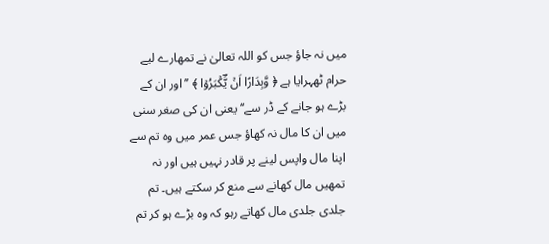میں نہ جاؤ جس کو اللہ تعالیٰ نے تمھارے لیے حرام ٹھہرایا ہے ﴿ وَّبِدَارًا اَنۡ يَّؔكۡبَرُوۡا ﴾ ’’اور ان کے بڑے ہو جانے کے ڈر سے‘‘ یعنی ان کی صغر سنی میں ان کا مال نہ کھاؤ جس عمر میں وہ تم سے اپنا مال واپس لینے پر قادر نہیں ہیں اور نہ تمھیں مال کھانے سے منع کر سکتے ہیں۔ تم جلدی جلدی مال کھاتے رہو کہ وہ بڑے ہو کر تم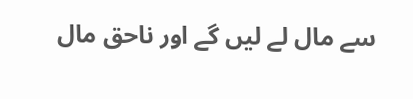سے مال لے لیں گے اور ناحق مال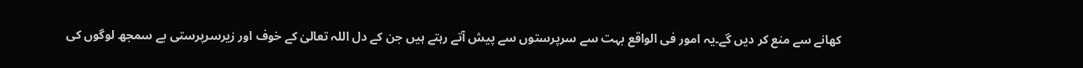کھانے سے منع کر دیں گے۔یہ امور فی الواقع بہت سے سرپرستوں سے پیش آتے رہتے ہیں جن کے دل اللہ تعالیٰ کے خوف اور زیرسرپرستی بے سمجھ لوگوں کی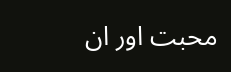محبت اور ان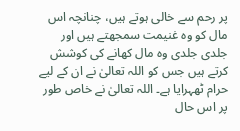پر رحم سے خالی ہوتے ہیں، چنانچہ اس مال کو وہ غنیمت سمجھتے ہیں اور جلدی جلدی وہ مال کھانے کی کوشش کرتے ہیں جس کو اللہ تعالیٰ نے ان کے لیے حرام ٹھہرایا ہے۔ اللہ تعالیٰ نے خاص طور پر اس حال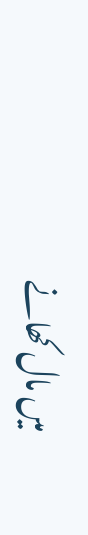میں مال کھانے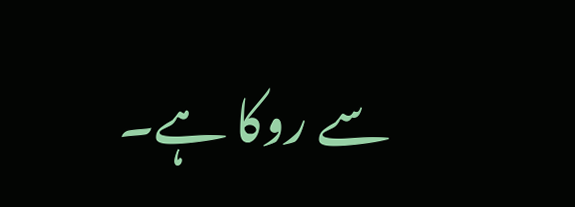سے روکا ہے۔